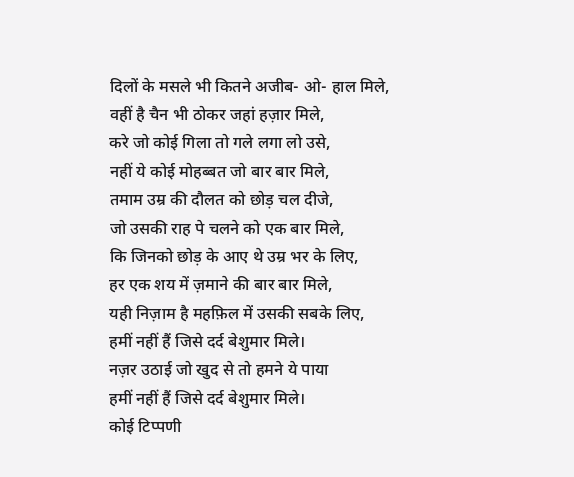दिलों के मसले भी कितने अजीब- ओ- हाल मिले,
वहीं है चैन भी ठोकर जहां हज़ार मिले,
करे जो कोई गिला तो गले लगा लो उसे,
नहीं ये कोई मोहब्बत जो बार बार मिले,
तमाम उम्र की दौलत को छोड़ चल दीजे,
जो उसकी राह पे चलने को एक बार मिले,
कि जिनको छोड़ के आए थे उम्र भर के लिए,
हर एक शय में ज़माने की बार बार मिले,
यही निज़ाम है महफ़िल में उसकी सबके लिए,
हमीं नहीं हैं जिसे दर्द बेशुमार मिले।
नज़र उठाई जो खुद से तो हमने ये पाया
हमीं नहीं हैं जिसे दर्द बेशुमार मिले।
कोई टिप्पणी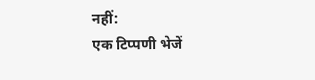नहीं:
एक टिप्पणी भेजें